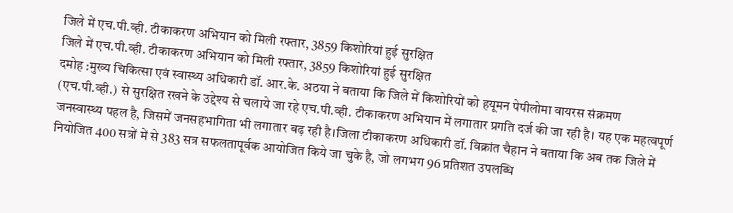जिले में एच.पी.व्ही. टीकाकरण अभियान को मिली रफ्तार, 3859 किशोरियां हुई सुरक्षित
जिले में एच.पी.व्ही. टीकाकरण अभियान को मिली रफ्तार, 3859 किशोरियां हुई सुरक्षित
दमोह :मुख्य चिकित्सा एवं स्वास्थ्य अधिकारी डॉ. आर.के. अठया ने बताया कि जिले में किशोरियों को हयूमन पेपीलोमा वायरस संक्रमण (एच.पी.व्ही.) से सुरक्षित रखने के उद्देश्य से चलाये जा रहे एच.पी.व्ही. टीकाकरण अभियान में लगातार प्रगति दर्ज की जा रही है। यह एक महत्वपूर्ण जनस्वास्थ्य पहल है, जिसमें जनसहभागिता भी लगातार बढ़ रही है।जिला टीकाकरण अधिकारी डॉ. विक्रांत चैहान ने बताया कि अब तक जिले में नियोजित 400 सत्रों में से 383 सत्र सफलतापूर्वक आयोजित किये जा चुके है, जो लगभग 96 प्रतिशत उपलब्धि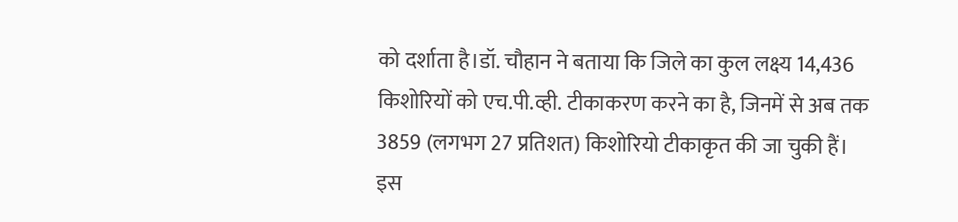को दर्शाता है।डॉ. चौहान ने बताया कि जिले का कुल लक्ष्य 14,436 किशोरियों को एच.पी.व्ही. टीकाकरण करने का है, जिनमें से अब तक 3859 (लगभग 27 प्रतिशत) किशोरियो टीकाकृत की जा चुकी हैं। इस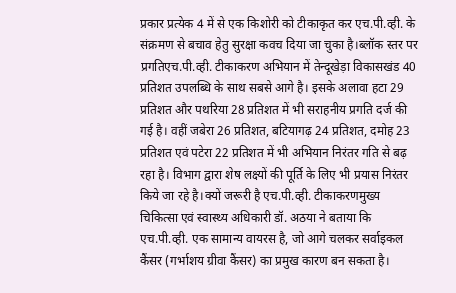प्रकार प्रत्येक 4 में से एक किशोरी को टीकाकृत कर एच.पी.व्ही. के संक्रमण से बचाव हेतु सुरक्षा कवच दिया जा चुका है।ब्लॉक स्तर पर प्रगतिएच.पी.व्ही. टीकाकरण अभियान में तेन्दूखेड़ा विकासखंड 40 प्रतिशत उपलब्धि के साथ सबसे आगे है। इसके अलावा हटा 29 प्रतिशत और पथरिया 28 प्रतिशत में भी सराहनीय प्रगति दर्ज की गई है। वहीं जबेरा 26 प्रतिशत, बटियागढ़ 24 प्रतिशत, दमोह 23 प्रतिशत एवं पटेरा 22 प्रतिशत में भी अभियान निरंतर गति से बढ़ रहा है। विभाग द्वारा शेष लक्ष्यों की पूर्ति के लिए भी प्रयास निरंतर किये जा रहे है।क्यों जरूरी है एच.पी.व्ही. टीकाकरणमुख्य चिकित्सा एवं स्वास्थ्य अधिकारी डॉ. अठया ने बताया कि एच.पी.व्ही. एक सामान्य वायरस है, जो आगे चलकर सर्वाइकल कैंसर (गर्भाशय ग्रीवा कैंसर) का प्रमुख कारण बन सकता है।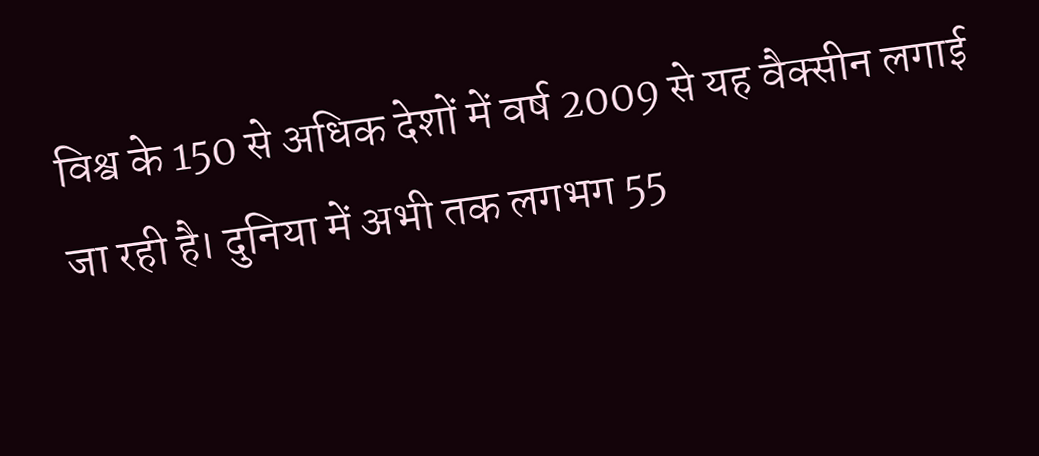विश्व के 150 से अधिक देशों में वर्ष 2009 से यह वैक्सीन लगाई जा रही है। दुनिया में अभी तक लगभग 55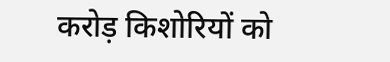करोड़ किशोरियों को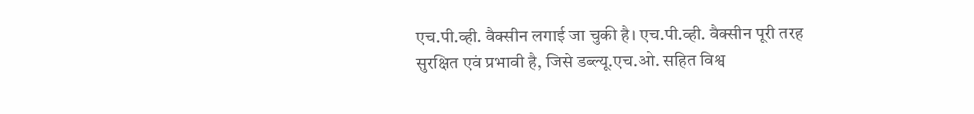एच.पी.व्ही. वैक्सीन लगाई जा चुकी है। एच.पी.व्ही. वैक्सीन पूरी तरह सुरक्षित एवं प्रभावी है, जिसे डब्ल्यू.एच.ओ. सहित विश्व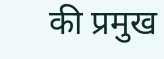की प्रमुख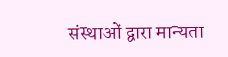संस्थाओं द्वारा मान्यता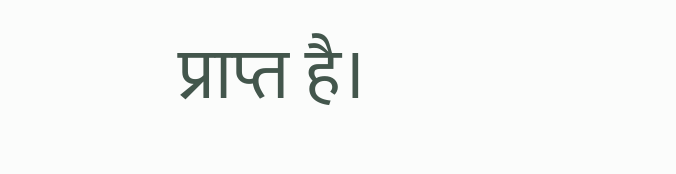प्राप्त है।